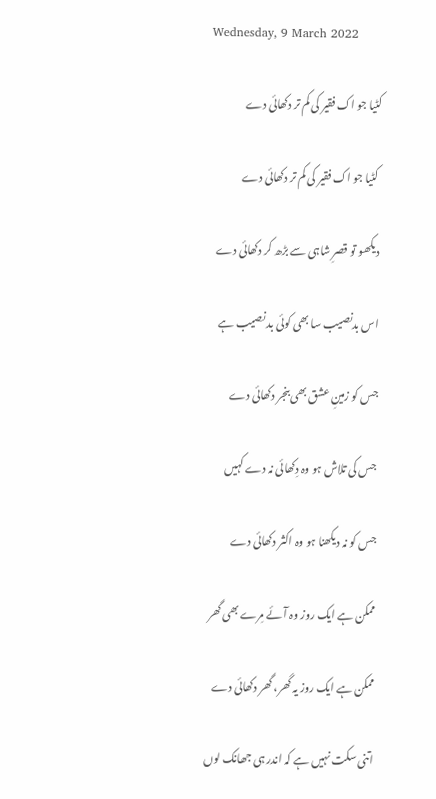Wednesday, 9 March 2022

کٹیا جو اک فقیر کی کم تر دکھائی دے

 کٹیا جو اک فقیر کی کم تر دکھائی دے

دیکھو تو قصرِ شاہی سے بڑھ کر دکھائی دے

اس بدنصیب سا بھی کوئی بد نصیب ہے

جس کو زمینِ عشق بھی بنجر دکھائی دے

جس کی تلاش ہو وہ دِکھائی نہ دے کہیں

جس کو نہ دیکھنا ہو وہ اکثر دکھائی دے

ممکن ہے ایک روز وہ آئے مِرے بھی گھر

ممکن ہے ایک روز یہ گھر، گھر دکھائی دے

اتنی سکت نہیں ہے کہ اندر ہی جھانک لوں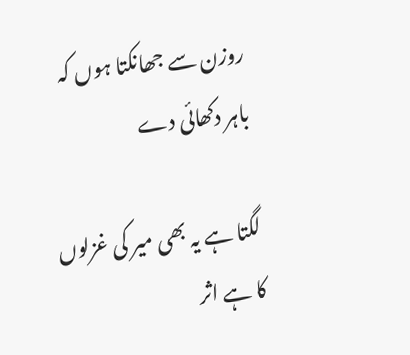روزن سے جھانکتا ہوں کہ باہر دکھائی دے

لگتا ہے یہ بھی میر کی غزلوں کا ہے اثر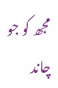مجھ کو جو چاند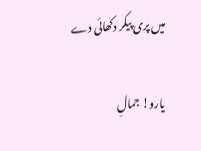میں پری پیکر دکھائی دے

یارو! جمالِ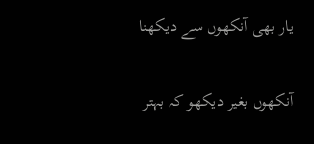یار بھی آنکھوں سے دیکھنا

آنکھوں بغیر دیکھو کہ بہتر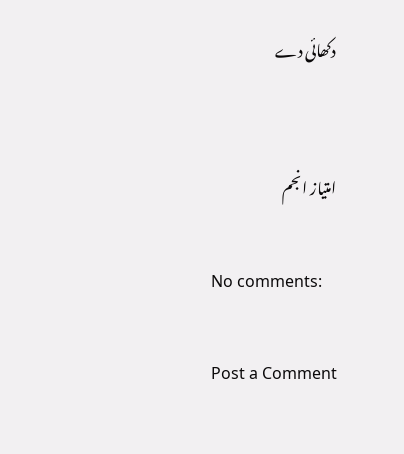دکھائی دے


امتیاز انجم

No comments:

Post a Comment